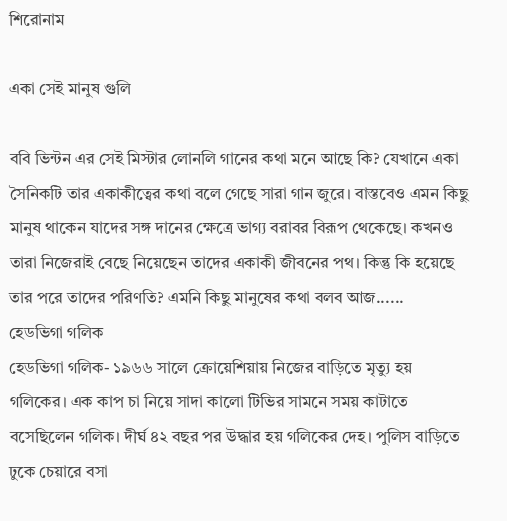শিরোনাম

একা সেই মানুষ গুলি

ববি ভিন্টন এর সেই মিস্টার লোনলি গানের কথা মনে আছে কি? যেখানে একা সৈনিকটি তার একাকীত্বের কথা বলে গেছে সারা গান জুরে। বাস্তবেও এমন কিছু মানুষ থাকেন যাদের সঙ্গ দানের ক্ষেত্রে ভাগ্য বরাবর বিরূপ থেকেছে। কখনও তারা নিজেরাই বেছে নিয়েছেন তাদের একাকী জীবনের পথ। কিন্তু কি হয়েছে তার পরে তাদের পরিণতি? এমনি কিছু মানুষের কথা বলব আজ......
হেডভিগা গলিক
হেডভিগা গলিক- ১৯৬৬ সালে ক্রোয়েশিয়ায় নিজের বাড়িতে মৃত্যু হয় গলিকের। এক কাপ চা নিয়ে সাদা কালো টিভির সামনে সময় কাটাতে বসেছিলেন গলিক। দীর্ঘ ৪২ বছর পর উদ্ধার হয় গলিকের দেহ। পুলিস বাড়িতে ঢুকে চেয়ারে বসা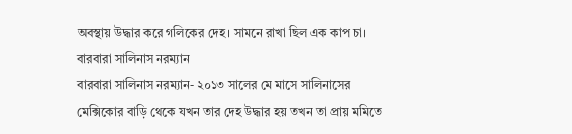অবস্থায় উদ্ধার করে গলিকের দেহ। সামনে রাখা ছিল এক কাপ চা।
বারবারা সালিনাস নরম্যান
বারবারা সালিনাস নরম্যান- ২০১৩ সালের মে মাসে সালিনাসের মেক্সিকোর বাড়ি থেকে যখন তার দেহ উদ্ধার হয় তখন তা প্রায় মমিতে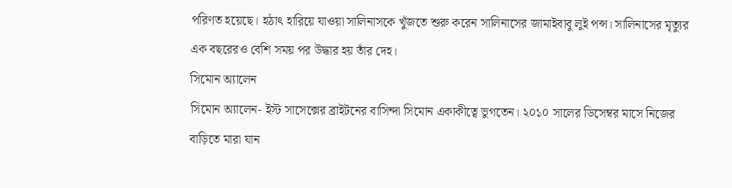পরিণত হয়েছে। হঠাত্‍ হারিয়ে যাওয়া সালিনাসকে খুঁজতে শুরু করেন সালিনাসের জামাইবাবু লুই পন্স। সালিনাসের মৃত্যুর এক বছরেরও বেশি সময় পর উদ্ধার হয় তাঁর দেহ।
সিমোন অ্যালেন
সিমোন অ্যালেন- ইস্ট সাসেক্সের ব্রাইটনের বাসিন্দা সিমোন একাকীত্বে ভুগতেন। ২০১০ সালের ডিসেম্বর মাসে নিজের বাড়িতে মারা যান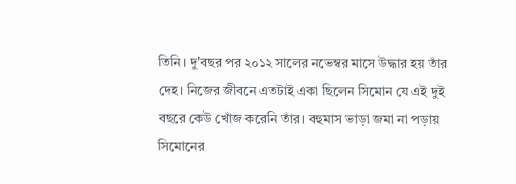তিনি। দু'বছর পর ২০১২ সালের নভেম্বর মাসে উদ্ধার হয় তাঁর দেহ। নিজের জীবনে এতটাই একা ছিলেন সিমোন যে এই দুই বছরে কেউ খোঁজ করেনি তাঁর। বহুমাস ভাড়া জমা না পড়ায় সিমোনের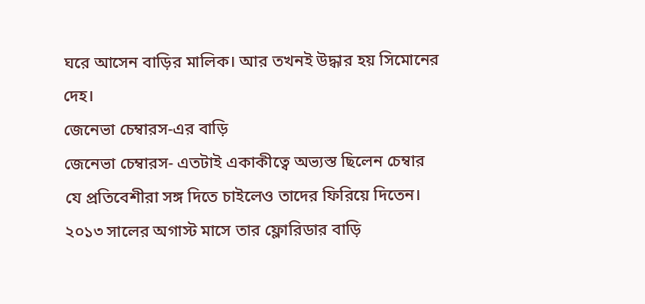ঘরে আসেন বাড়ির মালিক। আর তখনই উদ্ধার হয় সিমোনের দেহ।
জেনেভা চেম্বারস-এর বাড়ি
জেনেভা চেম্বারস- এতটাই একাকীত্বে অভ্যস্ত ছিলেন চেম্বার যে প্রতিবেশীরা সঙ্গ দিতে চাইলেও তাদের ফিরিয়ে দিতেন। ২০১৩ সালের অগাস্ট মাসে তার ফ্লোরিডার বাড়ি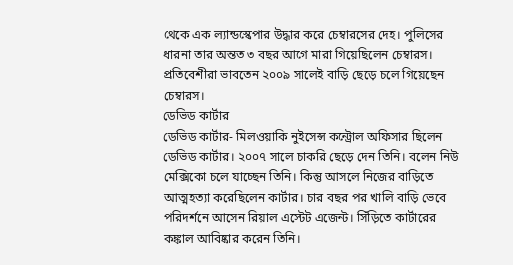থেকে এক ল্যান্ডস্কেপার উদ্ধার করে চেম্বারসের দেহ। পুলিসের ধারনা তার অন্তত ৩ বছর আগে মারা গিয়েছিলেন চেম্বারস। প্রতিবেশীরা ভাবতেন ২০০৯ সালেই বাড়ি ছেড়ে চলে গিয়েছেন চেম্বারস।
ডেভিড কার্টার
ডেভিড কার্টার- মিলওয়াকি নুইসেন্স কন্ট্রোল অফিসার ছিলেন ডেভিড কার্টার। ২০০৭ সালে চাকরি ছেড়ে দেন তিনি। বলেন নিউ মেক্সিকো চলে যাচ্ছেন তিনি। কিন্তু আসলে নিজের বাড়িতে আত্মহত্যা করেছিলেন কার্টার। চার বছর পর খালি বাড়ি ভেবে পরিদর্শনে আসেন রিয়াল এস্টেট এজেন্ট। সিঁড়িতে কার্টারের কঙ্কাল আবিষ্কার করেন তিনি।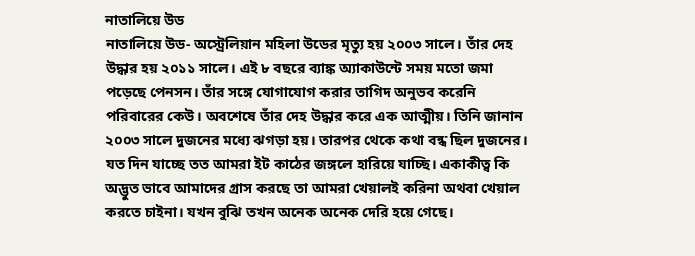নাতালিয়ে উড
নাতালিয়ে উড- অস্ট্রেলিয়ান মহিলা উডের মৃত্যু হয় ২০০৩ সালে। তাঁর দেহ উদ্ধার হয় ২০১১ সালে। এই ৮ বছরে ব্যাঙ্ক অ্যাকাউন্টে সময় মতো জমা পড়েছে পেনসন। তাঁর সঙ্গে যোগাযোগ করার তাগিদ অনুভব করেনি পরিবারের কেউ। অবশেষে তাঁর দেহ উদ্ধার করে এক আত্মীয়। তিনি জানান ২০০৩ সালে দুজনের মধ্যে ঝগড়া হয়। তারপর থেকে কথা বন্ধ ছিল দুজনের।
যত দিন যাচ্ছে তত আমরা ইট কাঠের জঙ্গলে হারিয়ে যাচ্ছি। একাকীত্ব কি অদ্ভুত ভাবে আমাদের গ্রাস করছে তা আমরা খেয়ালই করিনা অথবা খেয়াল করতে চাইনা। যখন বুঝি তখন অনেক অনেক দেরি হয়ে গেছে।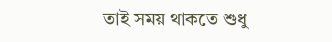তাই সময় থাকতে শুধু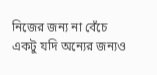নিজের জন্য না বেঁচে একটু যদি অন্যের জন্যও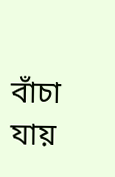বাঁচা যায়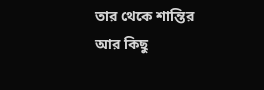তার থেকে শান্তির আর কিছু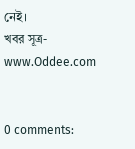নেই।
খবর সূত্র- www.Oddee.com


0 comments: